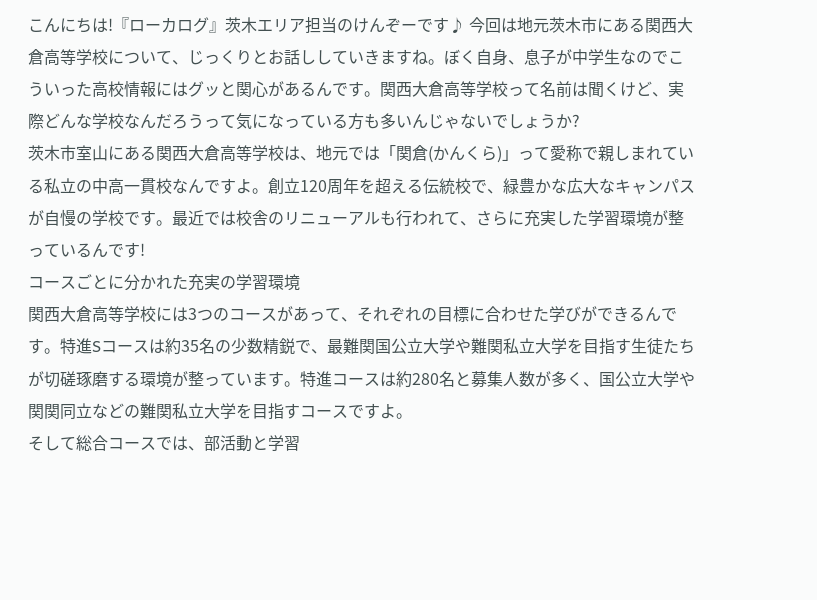こんにちは!『ローカログ』茨木エリア担当のけんぞーです♪ 今回は地元茨木市にある関西大倉高等学校について、じっくりとお話ししていきますね。ぼく自身、息子が中学生なのでこういった高校情報にはグッと関心があるんです。関西大倉高等学校って名前は聞くけど、実際どんな学校なんだろうって気になっている方も多いんじゃないでしょうか?
茨木市室山にある関西大倉高等学校は、地元では「関倉(かんくら)」って愛称で親しまれている私立の中高一貫校なんですよ。創立120周年を超える伝統校で、緑豊かな広大なキャンパスが自慢の学校です。最近では校舎のリニューアルも行われて、さらに充実した学習環境が整っているんです!
コースごとに分かれた充実の学習環境
関西大倉高等学校には3つのコースがあって、それぞれの目標に合わせた学びができるんです。特進Sコースは約35名の少数精鋭で、最難関国公立大学や難関私立大学を目指す生徒たちが切磋琢磨する環境が整っています。特進コースは約280名と募集人数が多く、国公立大学や関関同立などの難関私立大学を目指すコースですよ。
そして総合コースでは、部活動と学習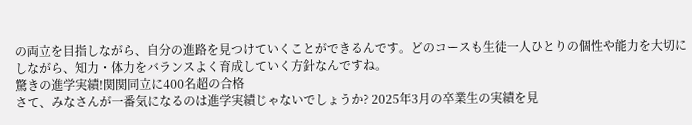の両立を目指しながら、自分の進路を見つけていくことができるんです。どのコースも生徒一人ひとりの個性や能力を大切にしながら、知力・体力をバランスよく育成していく方針なんですね。
驚きの進学実績!関関同立に400名超の合格
さて、みなさんが一番気になるのは進学実績じゃないでしょうか? 2025年3月の卒業生の実績を見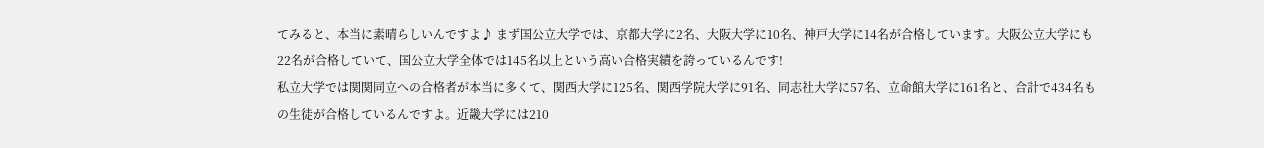てみると、本当に素晴らしいんですよ♪ まず国公立大学では、京都大学に2名、大阪大学に10名、神戸大学に14名が合格しています。大阪公立大学にも22名が合格していて、国公立大学全体では145名以上という高い合格実績を誇っているんです!
私立大学では関関同立への合格者が本当に多くて、関西大学に125名、関西学院大学に91名、同志社大学に57名、立命館大学に161名と、合計で434名もの生徒が合格しているんですよ。近畿大学には210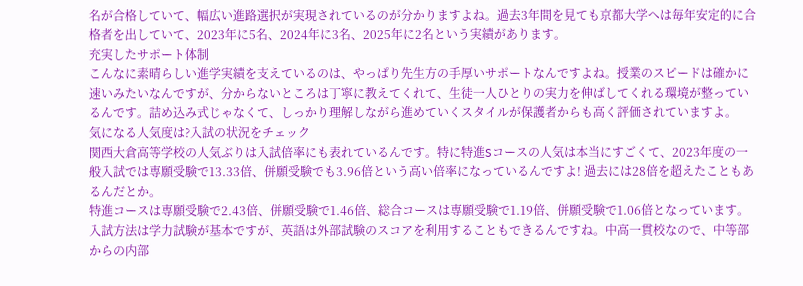名が合格していて、幅広い進路選択が実現されているのが分かりますよね。過去3年間を見ても京都大学へは毎年安定的に合格者を出していて、2023年に5名、2024年に3名、2025年に2名という実績があります。
充実したサポート体制
こんなに素晴らしい進学実績を支えているのは、やっぱり先生方の手厚いサポートなんですよね。授業のスピードは確かに速いみたいなんですが、分からないところは丁寧に教えてくれて、生徒一人ひとりの実力を伸ばしてくれる環境が整っているんです。詰め込み式じゃなくて、しっかり理解しながら進めていくスタイルが保護者からも高く評価されていますよ。
気になる人気度は?入試の状況をチェック
関西大倉高等学校の人気ぶりは入試倍率にも表れているんです。特に特進Sコースの人気は本当にすごくて、2023年度の一般入試では専願受験で13.33倍、併願受験でも3.96倍という高い倍率になっているんですよ! 過去には28倍を超えたこともあるんだとか。
特進コースは専願受験で2.43倍、併願受験で1.46倍、総合コースは専願受験で1.19倍、併願受験で1.06倍となっています。入試方法は学力試験が基本ですが、英語は外部試験のスコアを利用することもできるんですね。中高一貫校なので、中等部からの内部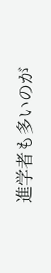進学者も多いのが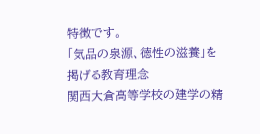特徴です。
「気品の泉源、徳性の滋養」を掲げる教育理念
関西大倉高等学校の建学の精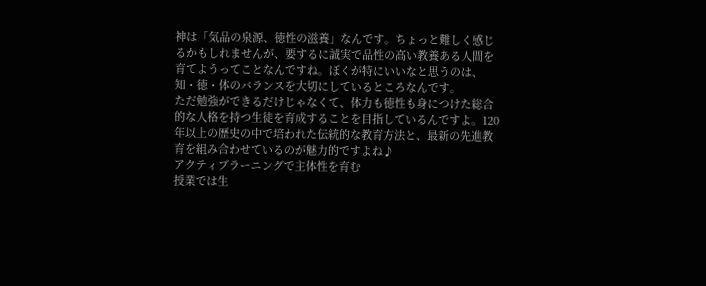神は「気品の泉源、徳性の滋養」なんです。ちょっと難しく感じるかもしれませんが、要するに誠実で品性の高い教養ある人間を育てようってことなんですね。ぼくが特にいいなと思うのは、知・徳・体のバランスを大切にしているところなんです。
ただ勉強ができるだけじゃなくて、体力も徳性も身につけた総合的な人格を持つ生徒を育成することを目指しているんですよ。120年以上の歴史の中で培われた伝統的な教育方法と、最新の先進教育を組み合わせているのが魅力的ですよね♪
アクティブラーニングで主体性を育む
授業では生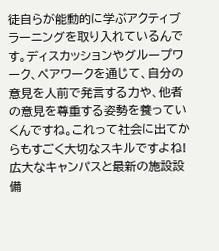徒自らが能動的に学ぶアクティブラーニングを取り入れているんです。ディスカッションやグループワーク、ペアワークを通じて、自分の意見を人前で発言する力や、他者の意見を尊重する姿勢を養っていくんですね。これって社会に出てからもすごく大切なスキルですよね!
広大なキャンパスと最新の施設設備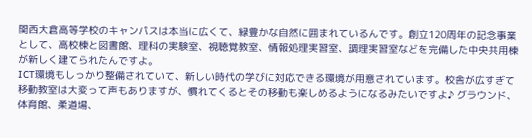関西大倉高等学校のキャンパスは本当に広くて、緑豊かな自然に囲まれているんです。創立120周年の記念事業として、高校棟と図書館、理科の実験室、視聴覚教室、情報処理実習室、調理実習室などを完備した中央共用棟が新しく建てられたんですよ。
ICT環境もしっかり整備されていて、新しい時代の学びに対応できる環境が用意されています。校舎が広すぎて移動教室は大変って声もありますが、慣れてくるとその移動も楽しめるようになるみたいですよ♪ グラウンド、体育館、柔道場、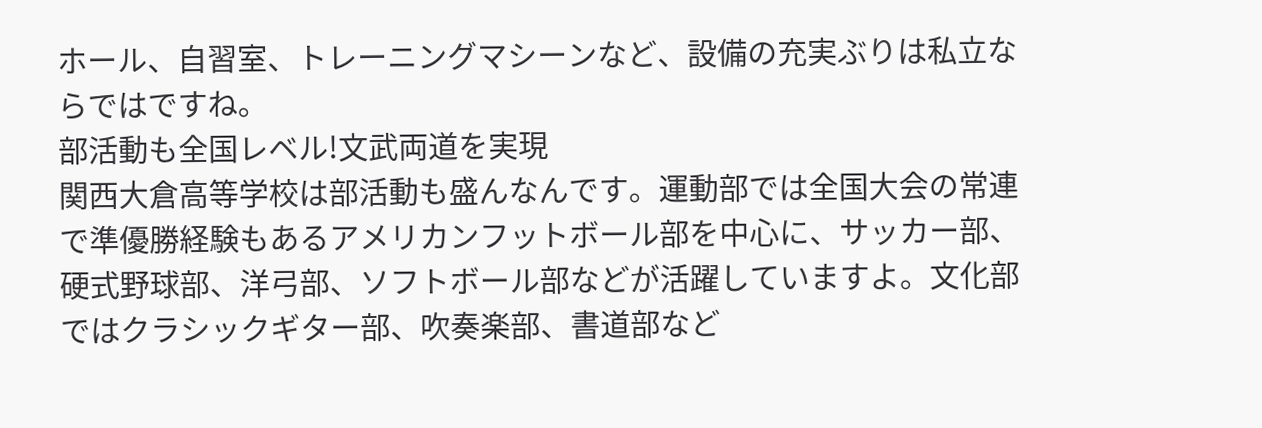ホール、自習室、トレーニングマシーンなど、設備の充実ぶりは私立ならではですね。
部活動も全国レベル!文武両道を実現
関西大倉高等学校は部活動も盛んなんです。運動部では全国大会の常連で準優勝経験もあるアメリカンフットボール部を中心に、サッカー部、硬式野球部、洋弓部、ソフトボール部などが活躍していますよ。文化部ではクラシックギター部、吹奏楽部、書道部など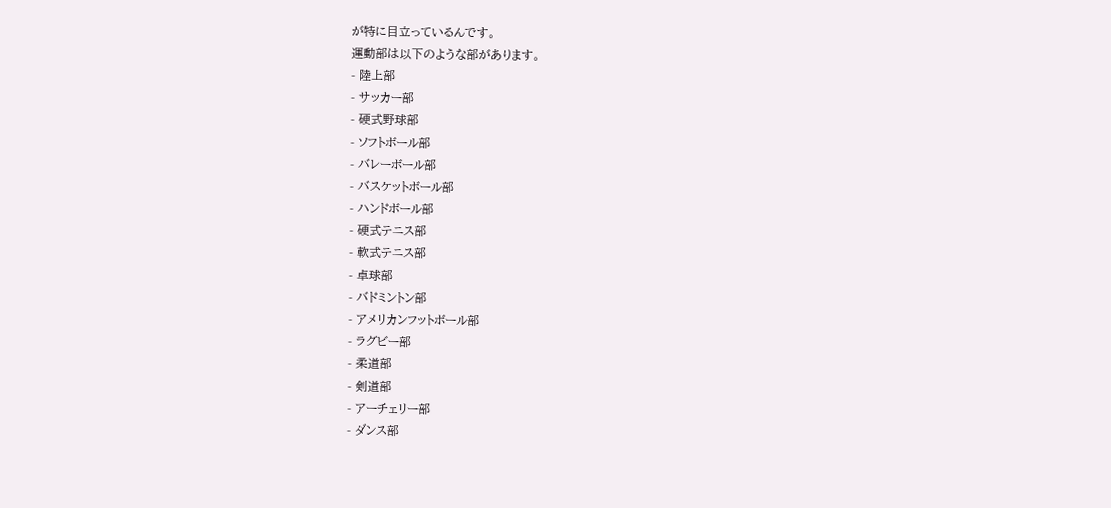が特に目立っているんです。
運動部は以下のような部があります。
- 陸上部
- サッカー部
- 硬式野球部
- ソフトボール部
- バレーボール部
- バスケットボール部
- ハンドボール部
- 硬式テニス部
- 軟式テニス部
- 卓球部
- バドミントン部
- アメリカンフットボール部
- ラグビー部
- 柔道部
- 剣道部
- アーチェリー部
- ダンス部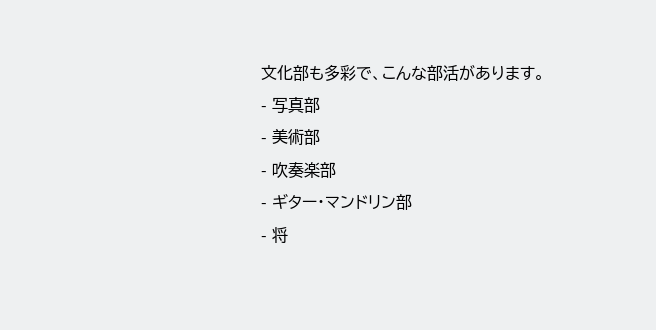文化部も多彩で、こんな部活があります。
- 写真部
- 美術部
- 吹奏楽部
- ギター・マンドリン部
- 将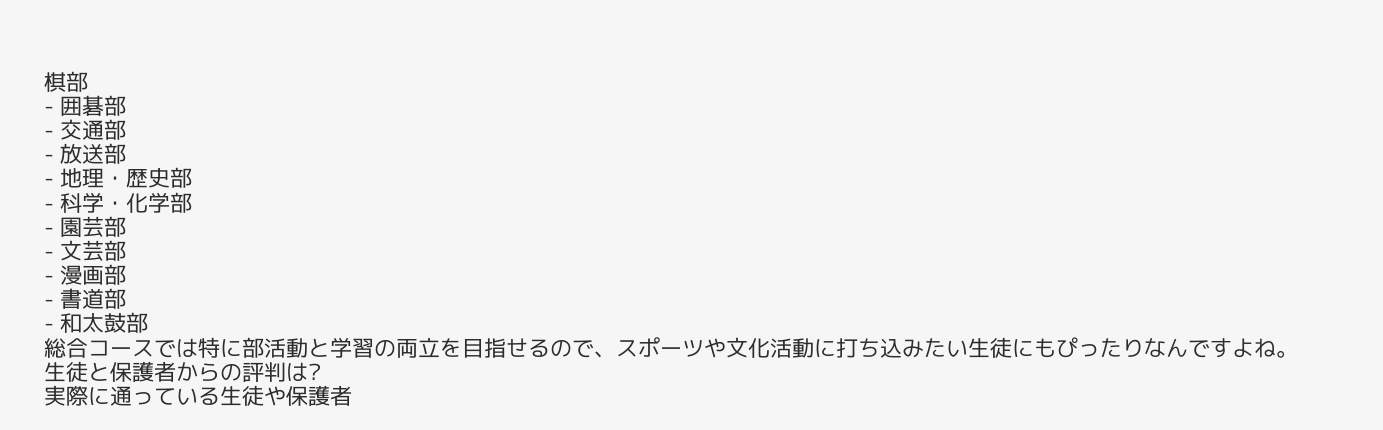棋部
- 囲碁部
- 交通部
- 放送部
- 地理・歴史部
- 科学・化学部
- 園芸部
- 文芸部
- 漫画部
- 書道部
- 和太鼓部
総合コースでは特に部活動と学習の両立を目指せるので、スポーツや文化活動に打ち込みたい生徒にもぴったりなんですよね。
生徒と保護者からの評判は?
実際に通っている生徒や保護者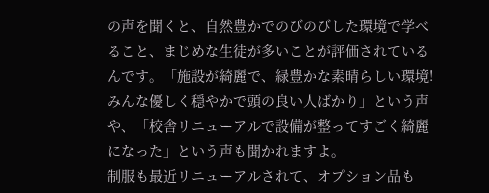の声を聞くと、自然豊かでのびのびした環境で学べること、まじめな生徒が多いことが評価されているんです。「施設が綺麗で、緑豊かな素晴らしい環境! みんな優しく穏やかで頭の良い人ばかり」という声や、「校舎リニューアルで設備が整ってすごく綺麗になった」という声も聞かれますよ。
制服も最近リニューアルされて、オプション品も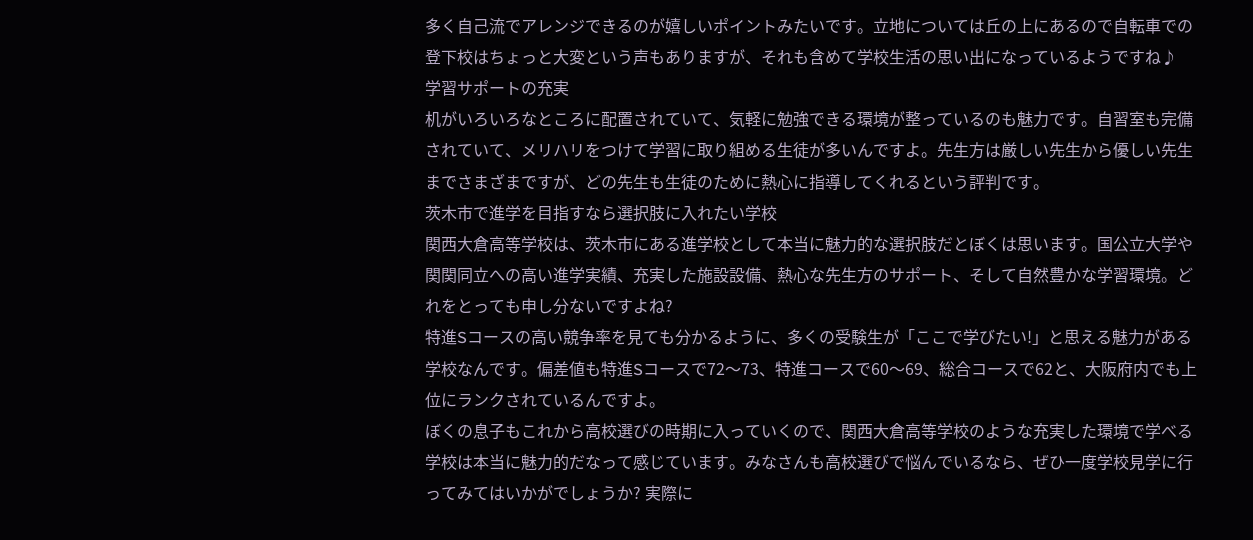多く自己流でアレンジできるのが嬉しいポイントみたいです。立地については丘の上にあるので自転車での登下校はちょっと大変という声もありますが、それも含めて学校生活の思い出になっているようですね♪
学習サポートの充実
机がいろいろなところに配置されていて、気軽に勉強できる環境が整っているのも魅力です。自習室も完備されていて、メリハリをつけて学習に取り組める生徒が多いんですよ。先生方は厳しい先生から優しい先生までさまざまですが、どの先生も生徒のために熱心に指導してくれるという評判です。
茨木市で進学を目指すなら選択肢に入れたい学校
関西大倉高等学校は、茨木市にある進学校として本当に魅力的な選択肢だとぼくは思います。国公立大学や関関同立への高い進学実績、充実した施設設備、熱心な先生方のサポート、そして自然豊かな学習環境。どれをとっても申し分ないですよね?
特進Sコースの高い競争率を見ても分かるように、多くの受験生が「ここで学びたい!」と思える魅力がある学校なんです。偏差値も特進Sコースで72〜73、特進コースで60〜69、総合コースで62と、大阪府内でも上位にランクされているんですよ。
ぼくの息子もこれから高校選びの時期に入っていくので、関西大倉高等学校のような充実した環境で学べる学校は本当に魅力的だなって感じています。みなさんも高校選びで悩んでいるなら、ぜひ一度学校見学に行ってみてはいかがでしょうか? 実際に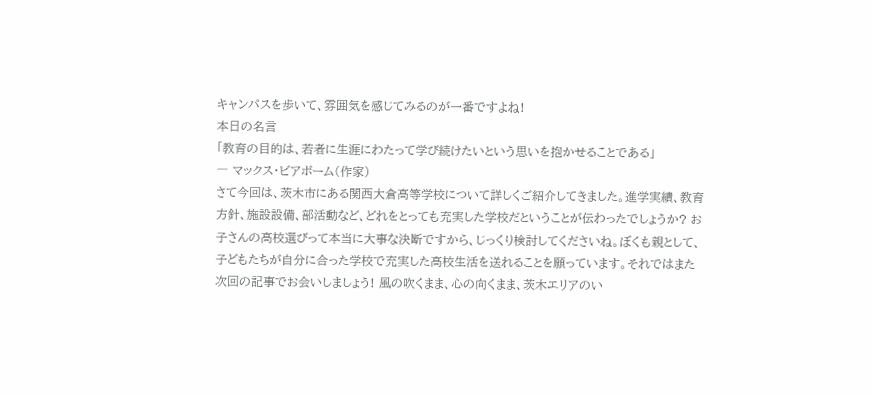キャンパスを歩いて、雰囲気を感じてみるのが一番ですよね!
本日の名言
「教育の目的は、若者に生涯にわたって学び続けたいという思いを抱かせることである」
― マックス・ビアボーム(作家)
さて今回は、茨木市にある関西大倉高等学校について詳しくご紹介してきました。進学実績、教育方針、施設設備、部活動など、どれをとっても充実した学校だということが伝わったでしょうか? お子さんの高校選びって本当に大事な決断ですから、じっくり検討してくださいね。ぼくも親として、子どもたちが自分に合った学校で充実した高校生活を送れることを願っています。それではまた次回の記事でお会いしましょう! 風の吹くまま、心の向くまま、茨木エリアのい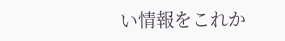い情報をこれか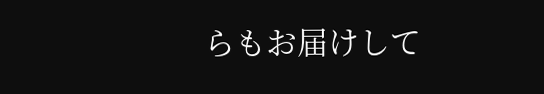らもお届けして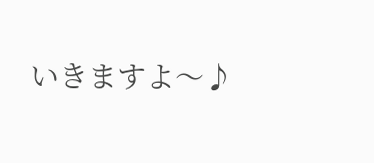いきますよ〜♪